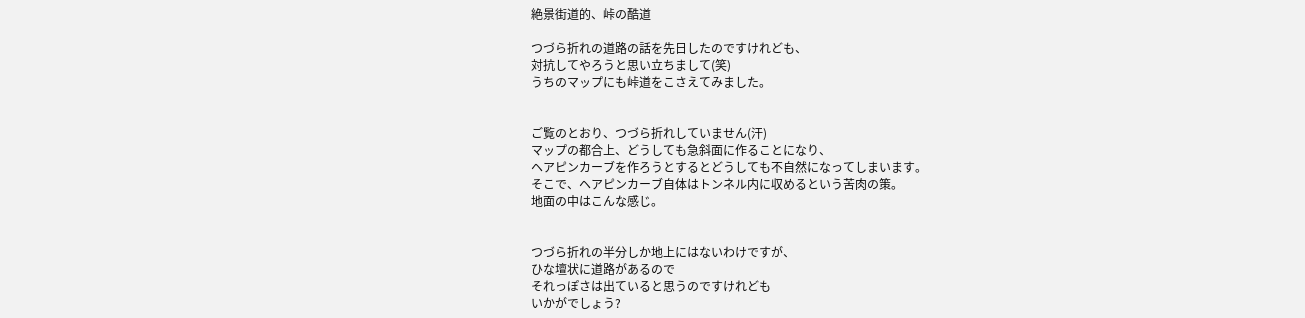絶景街道的、峠の酷道

つづら折れの道路の話を先日したのですけれども、
対抗してやろうと思い立ちまして(笑)
うちのマップにも峠道をこさえてみました。


ご覧のとおり、つづら折れしていません(汗)
マップの都合上、どうしても急斜面に作ることになり、
ヘアピンカーブを作ろうとするとどうしても不自然になってしまいます。
そこで、ヘアピンカーブ自体はトンネル内に収めるという苦肉の策。
地面の中はこんな感じ。


つづら折れの半分しか地上にはないわけですが、
ひな壇状に道路があるので
それっぽさは出ていると思うのですけれども
いかがでしょう?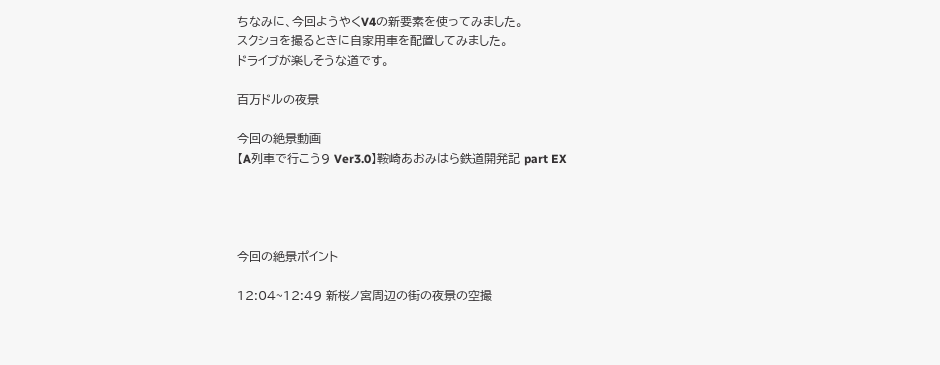ちなみに、今回ようやくV4の新要素を使ってみました。
スクショを撮るときに自家用車を配置してみました。
ドライブが楽しそうな道です。

百万ドルの夜景

今回の絶景動画
【A列車で行こう9 Ver3.0】鞍崎あおみはら鉄道開発記 part EX




今回の絶景ポイント

12:04~12:49 新桜ノ宮周辺の街の夜景の空撮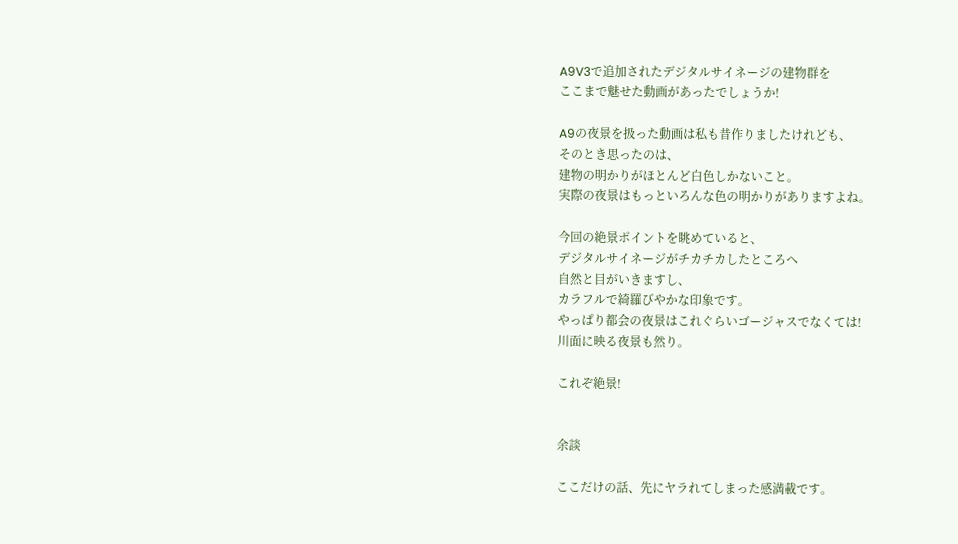A9V3で追加されたデジタルサイネージの建物群を
ここまで魅せた動画があったでしょうか!

A9の夜景を扱った動画は私も昔作りましたけれども、
そのとき思ったのは、
建物の明かりがほとんど白色しかないこと。
実際の夜景はもっといろんな色の明かりがありますよね。

今回の絶景ポイントを眺めていると、
デジタルサイネージがチカチカしたところへ
自然と目がいきますし、
カラフルで綺羅びやかな印象です。
やっぱり都会の夜景はこれぐらいゴージャスでなくては!
川面に映る夜景も然り。

これぞ絶景!


余談

ここだけの話、先にヤラれてしまった感満載です。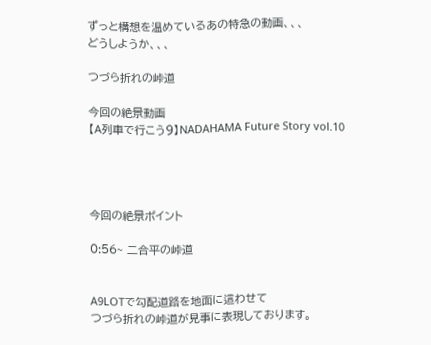ずっと構想を温めているあの特急の動画、、、
どうしようか、、、

つづら折れの峠道

今回の絶景動画
【A列車で行こう9】NADAHAMA Future Story vol.10




今回の絶景ポイント

0:56~ 二合平の峠道


A9LOTで勾配道路を地面に這わせて
つづら折れの峠道が見事に表現しております。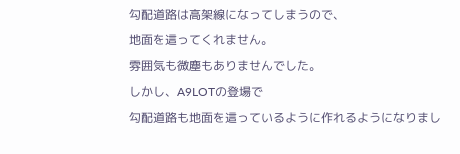勾配道路は高架線になってしまうので、
地面を這ってくれません。
雰囲気も微塵もありませんでした。
しかし、A9LOTの登場で
勾配道路も地面を這っているように作れるようになりまし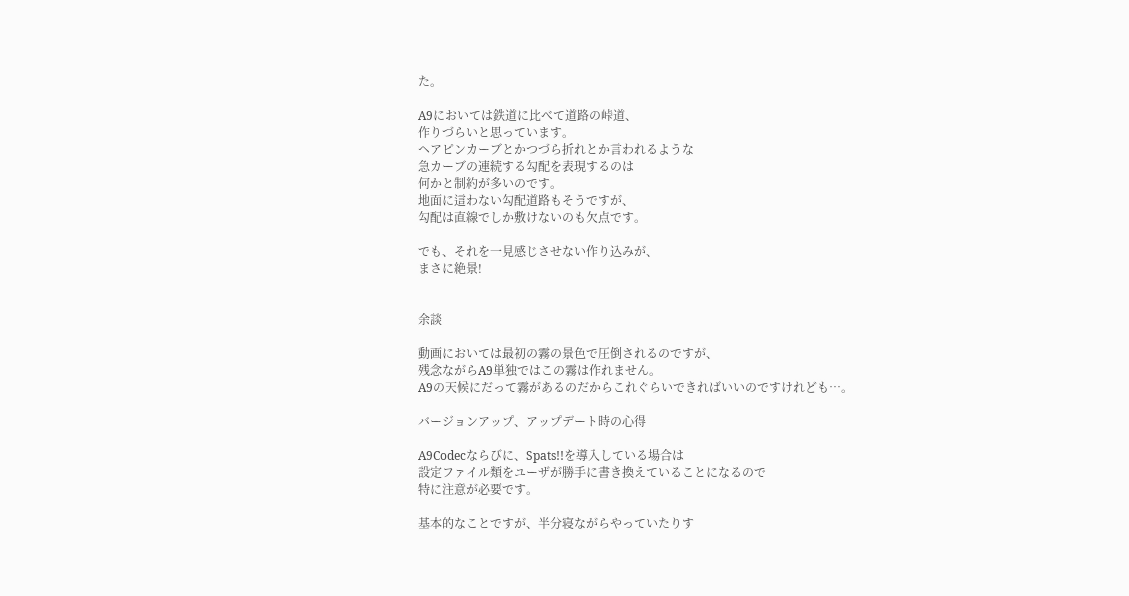た。

A9においては鉄道に比べて道路の峠道、
作りづらいと思っています。
ヘアピンカーブとかつづら折れとか言われるような
急カーブの連続する勾配を表現するのは
何かと制約が多いのです。
地面に這わない勾配道路もそうですが、
勾配は直線でしか敷けないのも欠点です。

でも、それを一見感じさせない作り込みが、
まさに絶景!


余談

動画においては最初の霧の景色で圧倒されるのですが、
残念ながらA9単独ではこの霧は作れません。
A9の天候にだって霧があるのだからこれぐらいできればいいのですけれども…。

バージョンアップ、アップデート時の心得

A9Codecならびに、Spats!!を導入している場合は
設定ファイル類をユーザが勝手に書き換えていることになるので
特に注意が必要です。

基本的なことですが、半分寝ながらやっていたりす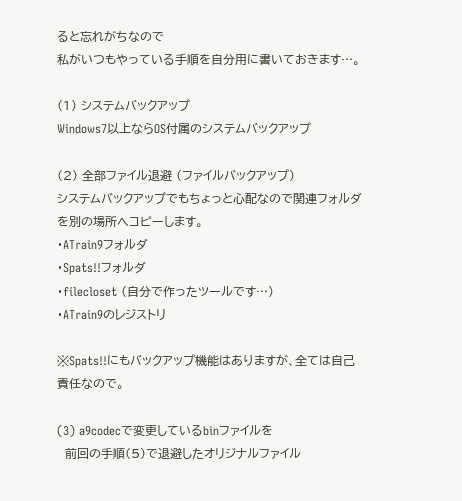ると忘れがちなので
私がいつもやっている手順を自分用に書いておきます…。

(1) システムバックアップ
Windows7以上ならOS付属のシステムバックアップ

(2) 全部ファイル退避 (ファイルバックアップ)
システムバックアップでもちょっと心配なので関連フォルダを別の場所へコピーします。
・ATrain9フォルダ
・Spats!!フォルダ
・filecloset (自分で作ったツールです…)
・ATrain9のレジストリ

※Spats!!にもバックアップ機能はありますが、全ては自己責任なので。

(3) a9codecで変更しているbinファイルを
  前回の手順(5)で退避したオリジナルファイル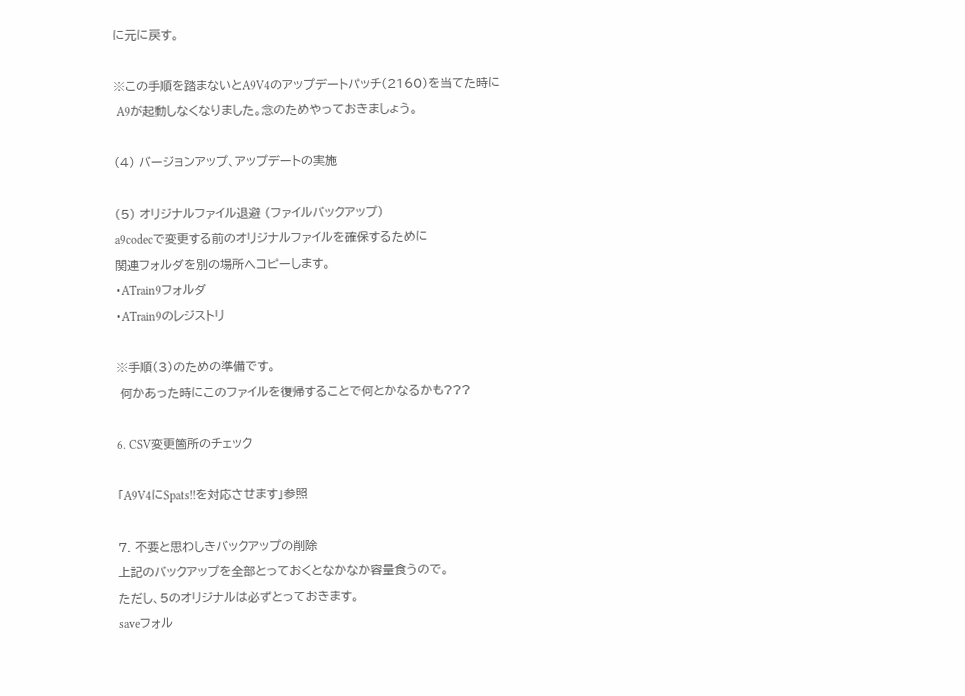に元に戻す。

※この手順を踏まないとA9V4のアップデートパッチ(2160)を当てた時に
 A9が起動しなくなりました。念のためやっておきましょう。

(4) バージョンアップ、アップデートの実施

(5) オリジナルファイル退避 (ファイルバックアップ)
a9codecで変更する前のオリジナルファイルを確保するために
関連フォルダを別の場所へコピーします。
・ATrain9フォルダ
・ATrain9のレジストリ

※手順(3)のための準備です。
 何かあった時にこのファイルを復帰することで何とかなるかも???

6. CSV変更箇所のチェック

「A9V4にSpats!!を対応させます」参照

7. 不要と思わしきバックアップの削除
上記のバックアップを全部とっておくとなかなか容量食うので。
ただし、5のオリジナルは必ずとっておきます。
saveフォル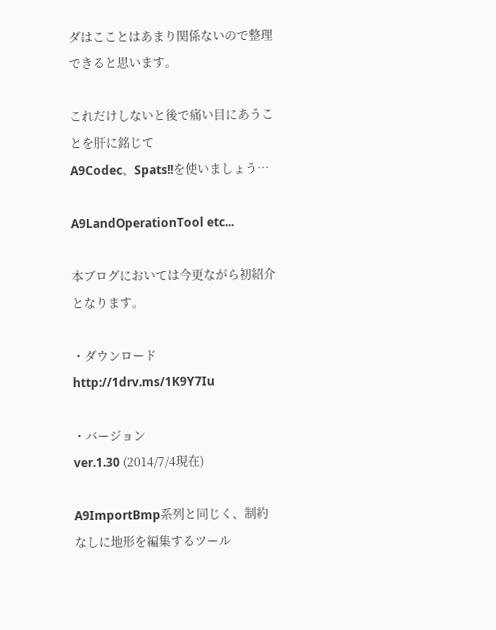ダはこことはあまり関係ないので整理できると思います。

これだけしないと後で痛い目にあうことを肝に銘じて
A9Codec、Spats!!を使いましょう…

A9LandOperationTool etc...

本ブログにおいては今更ながら初紹介となります。

・ダウンロード
http://1drv.ms/1K9Y7Iu

・バージョン
ver.1.30 (2014/7/4現在)

A9ImportBmp系列と同じく、制約なしに地形を編集するツール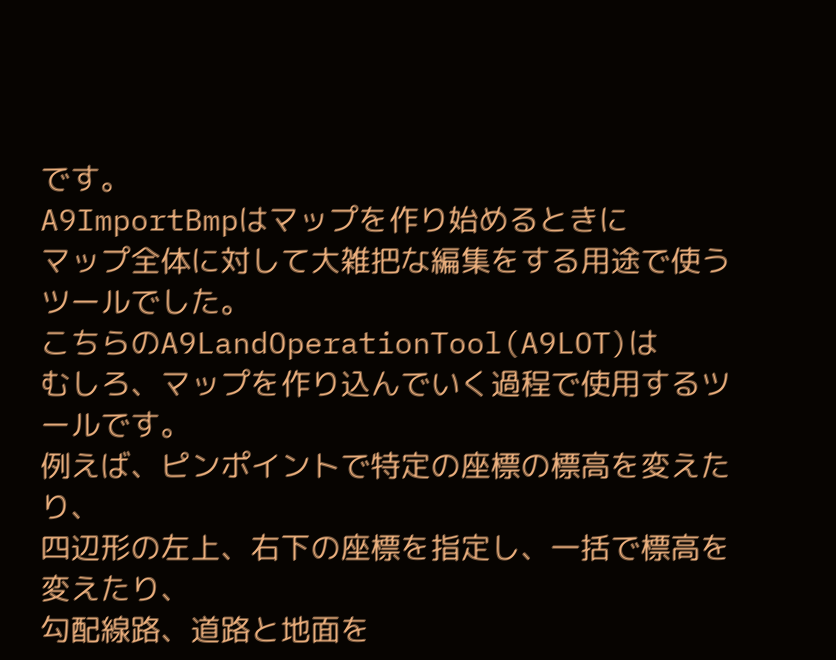です。
A9ImportBmpはマップを作り始めるときに
マップ全体に対して大雑把な編集をする用途で使うツールでした。
こちらのA9LandOperationTool(A9LOT)は
むしろ、マップを作り込んでいく過程で使用するツールです。
例えば、ピンポイントで特定の座標の標高を変えたり、
四辺形の左上、右下の座標を指定し、一括で標高を変えたり、
勾配線路、道路と地面を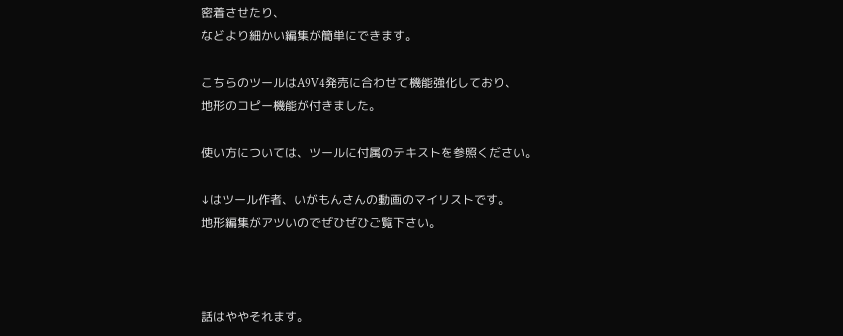密着させたり、
などより細かい編集が簡単にできます。

こちらのツールはA9V4発売に合わせて機能強化しており、
地形のコピー機能が付きました。

使い方については、ツールに付属のテキストを参照ください。

↓はツール作者、いがもんさんの動画のマイリストです。
地形編集がアツいのでぜひぜひご覧下さい。



話はややそれます。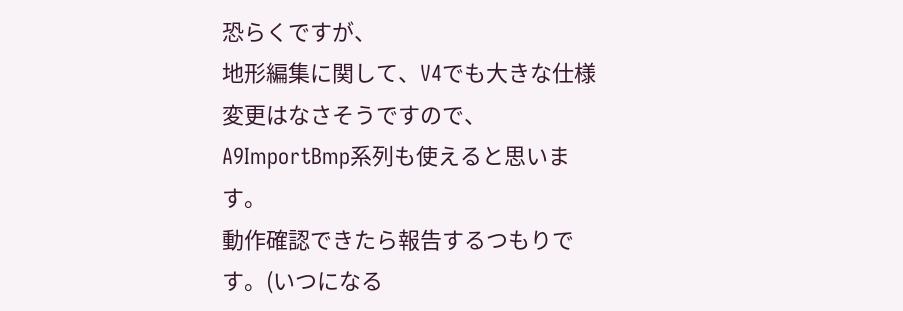恐らくですが、
地形編集に関して、V4でも大きな仕様変更はなさそうですので、
A9ImportBmp系列も使えると思います。
動作確認できたら報告するつもりです。(いつになる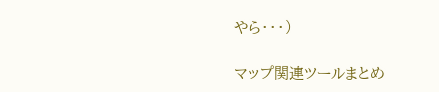やら・・・)

マップ関連ツールまとめ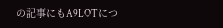の記事にもA9LOTにつ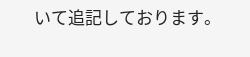いて追記しております。